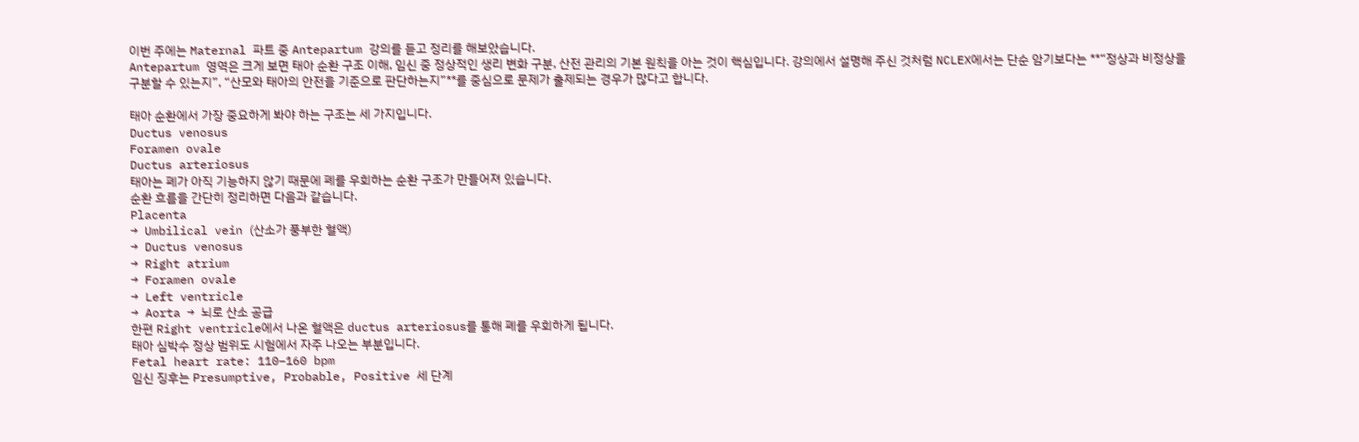이번 주에는 Maternal 파트 중 Antepartum 강의를 듣고 정리를 해보았습니다.
Antepartum 영역은 크게 보면 태아 순환 구조 이해, 임신 중 정상적인 생리 변화 구분, 산전 관리의 기본 원칙을 아는 것이 핵심입니다. 강의에서 설명해 주신 것처럼 NCLEX에서는 단순 암기보다는 **“정상과 비정상을 구분할 수 있는지”, “산모와 태아의 안전을 기준으로 판단하는지”**를 중심으로 문제가 출제되는 경우가 많다고 합니다.

태아 순환에서 가장 중요하게 봐야 하는 구조는 세 가지입니다.
Ductus venosus
Foramen ovale
Ductus arteriosus
태아는 폐가 아직 기능하지 않기 때문에 폐를 우회하는 순환 구조가 만들어져 있습니다.
순환 흐름을 간단히 정리하면 다음과 같습니다.
Placenta
→ Umbilical vein (산소가 풍부한 혈액)
→ Ductus venosus
→ Right atrium
→ Foramen ovale
→ Left ventricle
→ Aorta → 뇌로 산소 공급
한편 Right ventricle에서 나온 혈액은 ductus arteriosus를 통해 폐를 우회하게 됩니다.
태아 심박수 정상 범위도 시험에서 자주 나오는 부분입니다.
Fetal heart rate: 110–160 bpm
임신 징후는 Presumptive, Probable, Positive 세 단계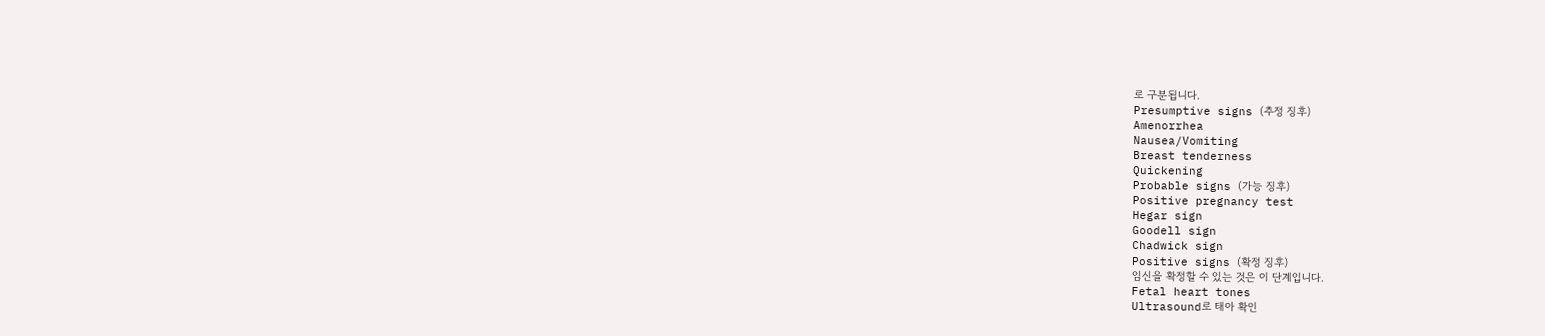로 구분됩니다.
Presumptive signs (추정 징후)
Amenorrhea
Nausea/Vomiting
Breast tenderness
Quickening
Probable signs (가능 징후)
Positive pregnancy test
Hegar sign
Goodell sign
Chadwick sign
Positive signs (확정 징후)
임신을 확정할 수 있는 것은 이 단계입니다.
Fetal heart tones
Ultrasound로 태아 확인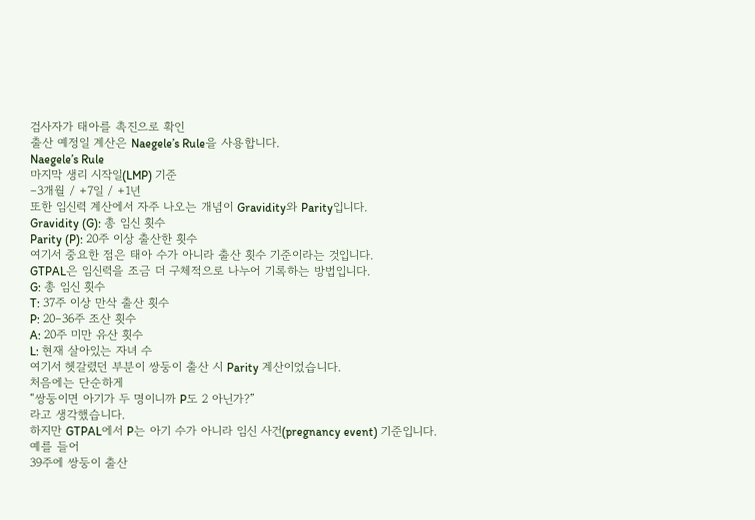검사자가 태아를 촉진으로 확인
출산 예정일 계산은 Naegele’s Rule을 사용합니다.
Naegele’s Rule
마지막 생리 시작일(LMP) 기준
–3개월 / +7일 / +1년
또한 임신력 계산에서 자주 나오는 개념이 Gravidity와 Parity입니다.
Gravidity (G): 총 임신 횟수
Parity (P): 20주 이상 출산한 횟수
여기서 중요한 점은 태아 수가 아니라 출산 횟수 기준이라는 것입니다.
GTPAL은 임신력을 조금 더 구체적으로 나누어 기록하는 방법입니다.
G: 총 임신 횟수
T: 37주 이상 만삭 출산 횟수
P: 20–36주 조산 횟수
A: 20주 미만 유산 횟수
L: 현재 살아있는 자녀 수
여기서 헷갈렸던 부분이 쌍둥이 출산 시 Parity 계산이었습니다.
처음에는 단순하게
“쌍둥이면 아기가 두 명이니까 P도 2 아닌가?”
라고 생각했습니다.
하지만 GTPAL에서 P는 아기 수가 아니라 임신 사건(pregnancy event) 기준입니다.
예를 들어
39주에 쌍둥이 출산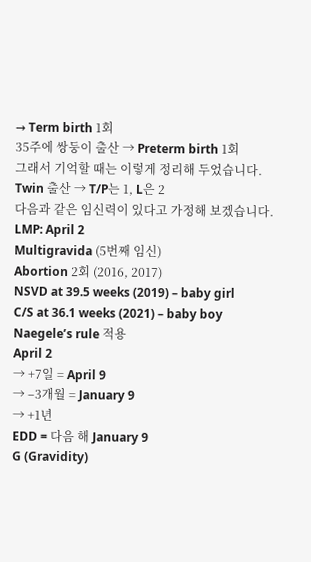→ Term birth 1회
35주에 쌍둥이 출산 → Preterm birth 1회
그래서 기억할 때는 이렇게 정리해 두었습니다.
Twin 출산 → T/P는 1, L은 2
다음과 같은 임신력이 있다고 가정해 보겠습니다.
LMP: April 2
Multigravida (5번째 임신)
Abortion 2회 (2016, 2017)
NSVD at 39.5 weeks (2019) – baby girl
C/S at 36.1 weeks (2021) – baby boy
Naegele’s rule 적용
April 2
→ +7일 = April 9
→ –3개월 = January 9
→ +1년
EDD = 다음 해 January 9
G (Gravidity)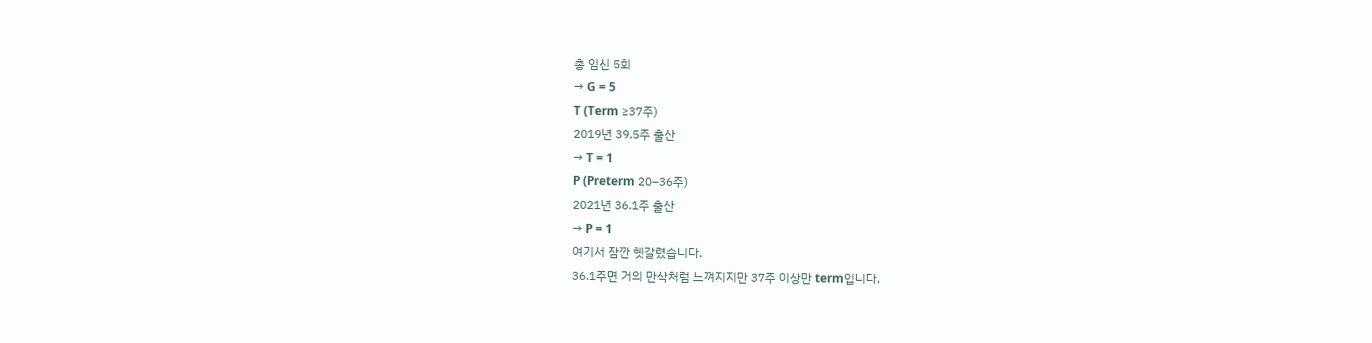총 임신 5회
→ G = 5
T (Term ≥37주)
2019년 39.5주 출산
→ T = 1
P (Preterm 20–36주)
2021년 36.1주 출산
→ P = 1
여기서 잠깐 헷갈렸습니다.
36.1주면 거의 만삭처럼 느껴지지만 37주 이상만 term입니다.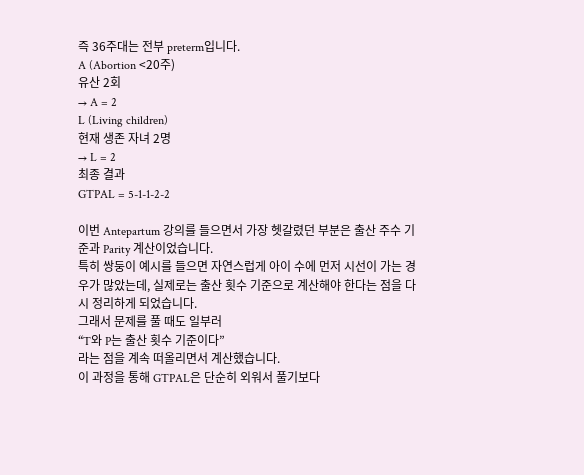즉 36주대는 전부 preterm입니다.
A (Abortion <20주)
유산 2회
→ A = 2
L (Living children)
현재 생존 자녀 2명
→ L = 2
최종 결과
GTPAL = 5-1-1-2-2

이번 Antepartum 강의를 들으면서 가장 헷갈렸던 부분은 출산 주수 기준과 Parity 계산이었습니다.
특히 쌍둥이 예시를 들으면 자연스럽게 아이 수에 먼저 시선이 가는 경우가 많았는데, 실제로는 출산 횟수 기준으로 계산해야 한다는 점을 다시 정리하게 되었습니다.
그래서 문제를 풀 때도 일부러
“T와 P는 출산 횟수 기준이다”
라는 점을 계속 떠올리면서 계산했습니다.
이 과정을 통해 GTPAL은 단순히 외워서 풀기보다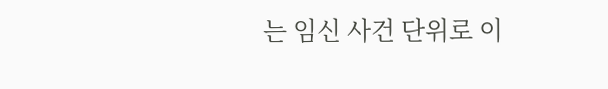는 임신 사건 단위로 이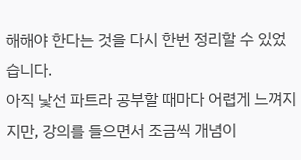해해야 한다는 것을 다시 한번 정리할 수 있었습니다.
아직 낯선 파트라 공부할 때마다 어렵게 느껴지지만, 강의를 들으면서 조금씩 개념이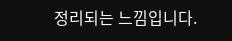정리되는 느낌입니다.